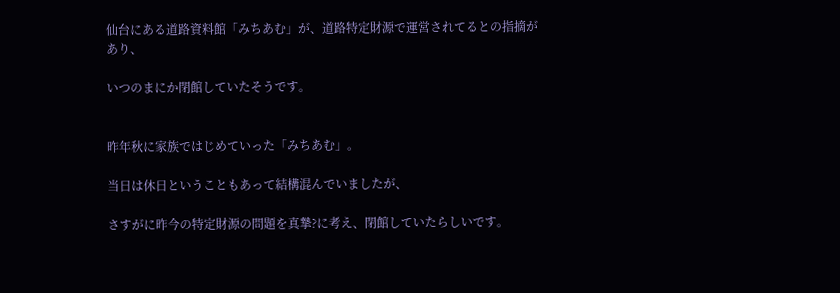仙台にある道路資料館「みちあむ」が、道路特定財源で運営されてるとの指摘があり、

いつのまにか閉館していたそうです。


昨年秋に家族ではじめていった「みちあむ」。

当日は休日ということもあって結構混んでいましたが、

さすがに昨今の特定財源の問題を真摯?に考え、閉館していたらしいです。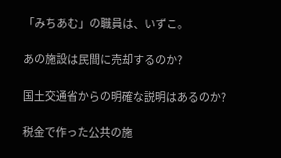「みちあむ」の職員は、いずこ。

あの施設は民間に売却するのか?

国土交通省からの明確な説明はあるのか?

税金で作った公共の施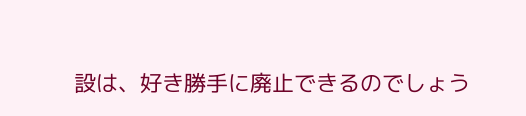設は、好き勝手に廃止できるのでしょう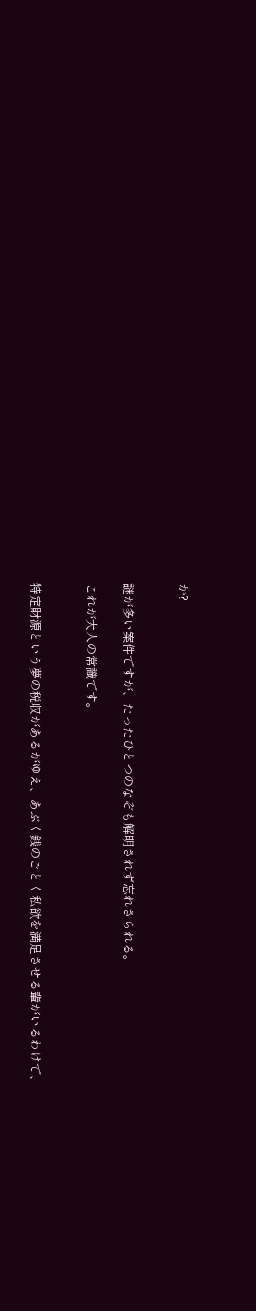か?


謎が多い案件ですが、たったひとつのなぞも解明されず忘れさられる。

これが大人の常識です。


特定財源という夢の税収があるがゆえ、あぶく銭のごとく私欲を満足させる輩がいるわけで、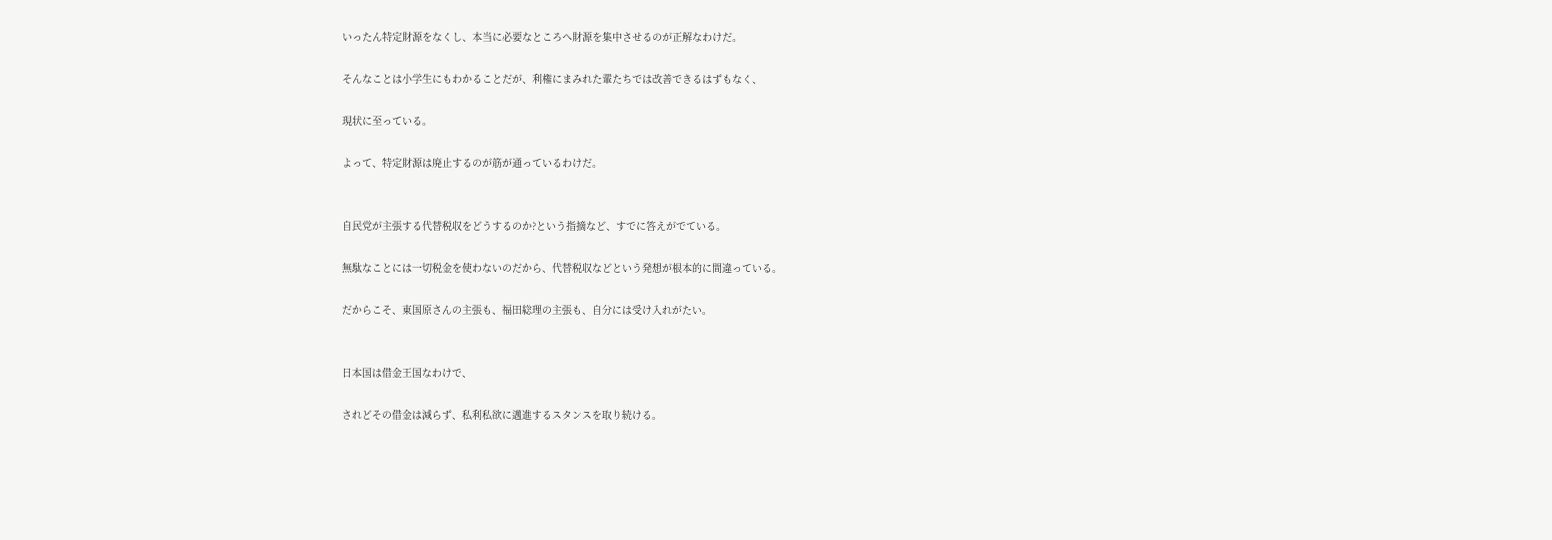いったん特定財源をなくし、本当に必要なところへ財源を集中させるのが正解なわけだ。

そんなことは小学生にもわかることだが、利権にまみれた輩たちでは改善できるはずもなく、

現状に至っている。

よって、特定財源は廃止するのが筋が通っているわけだ。


自民党が主張する代替税収をどうするのか?という指摘など、すでに答えがでている。

無駄なことには一切税金を使わないのだから、代替税収などという発想が根本的に間違っている。

だからこそ、東国原さんの主張も、福田総理の主張も、自分には受け入れがたい。


日本国は借金王国なわけで、

されどその借金は減らず、私利私欲に邁進するスタンスを取り続ける。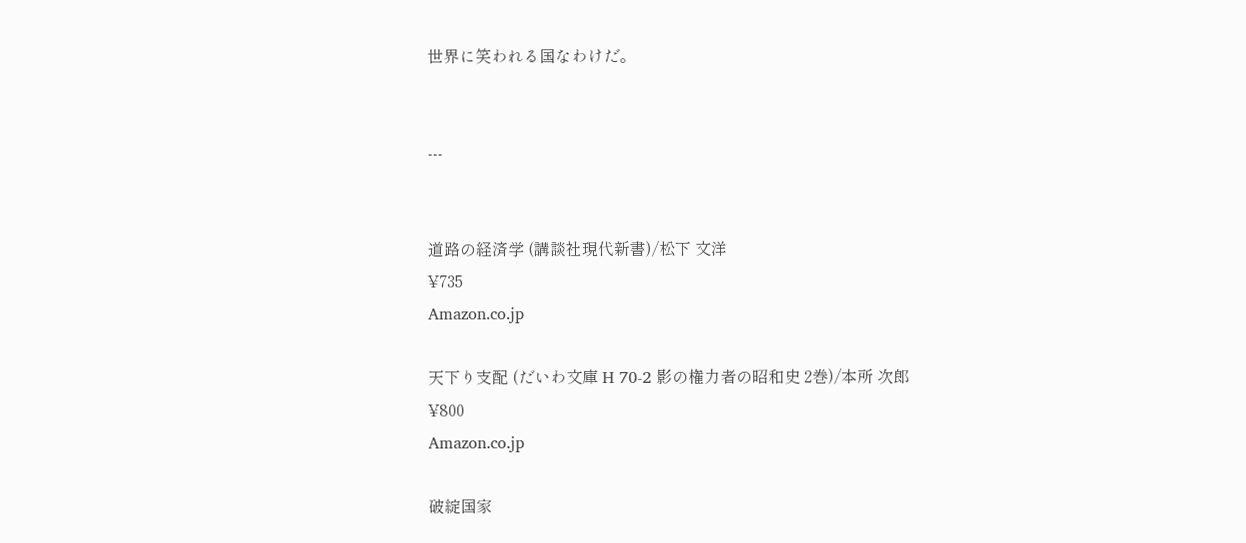世界に笑われる国なわけだ。


---


道路の経済学 (講談社現代新書)/松下 文洋
¥735
Amazon.co.jp

天下り支配 (だいわ文庫 H 70-2 影の権力者の昭和史 2巻)/本所 次郎
¥800
Amazon.co.jp

破綻国家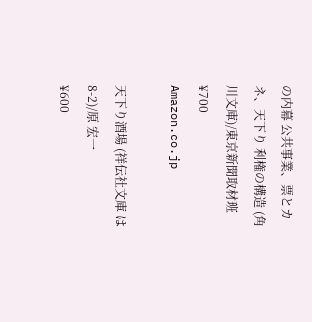の内幕 公共事業、票とカネ、天下り 利権の構造 (角川文庫)/東京新聞取材班
¥700
Amazon.co.jp

天下り酒場 (祥伝社文庫 は 8-2)/原 宏一
¥600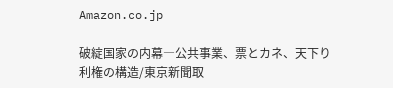Amazon.co.jp

破綻国家の内幕―公共事業、票とカネ、天下り 利権の構造/東京新聞取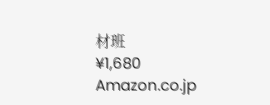材班
¥1,680
Amazon.co.jp